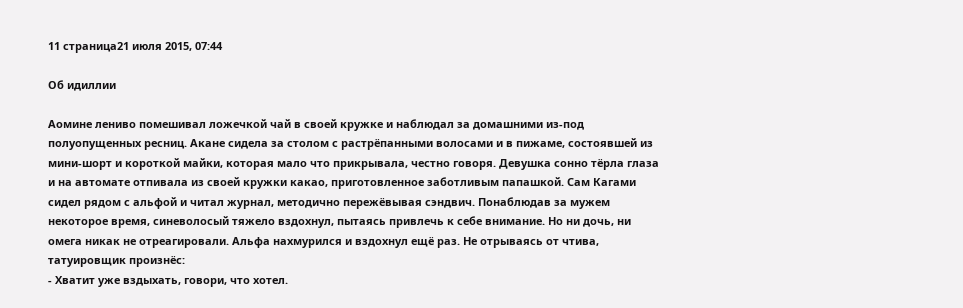11 страница21 июля 2015, 07:44

Об идиллии

Аомине лениво помешивал ложечкой чай в своей кружке и наблюдал за домашними из-под полуопущенных ресниц. Акане сидела за столом с растрёпанными волосами и в пижаме, состоявшей из мини-шорт и короткой майки, которая мало что прикрывала, честно говоря. Девушка сонно тёрла глаза и на автомате отпивала из своей кружки какао, приготовленное заботливым папашкой. Сам Кагами сидел рядом с альфой и читал журнал, методично пережёвывая сэндвич. Понаблюдав за мужем некоторое время, синеволосый тяжело вздохнул, пытаясь привлечь к себе внимание. Но ни дочь, ни омега никак не отреагировали. Альфа нахмурился и вздохнул ещё раз. Не отрываясь от чтива, татуировщик произнёс:
- Хватит уже вздыхать, говори, что хотел.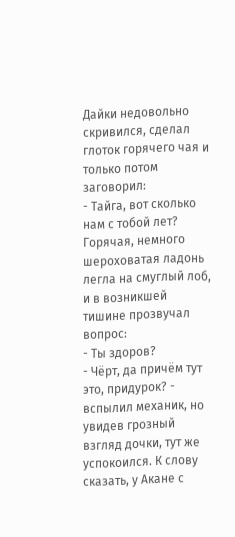Дайки недовольно скривился, сделал глоток горячего чая и только потом заговорил:
- Тайга, вот сколько нам с тобой лет?
Горячая, немного шероховатая ладонь легла на смуглый лоб, и в возникшей тишине прозвучал вопрос:
- Ты здоров?
- Чёрт, да причём тут это, придурок? - вспылил механик, но увидев грозный взгляд дочки, тут же успокоился. К слову сказать, у Акане с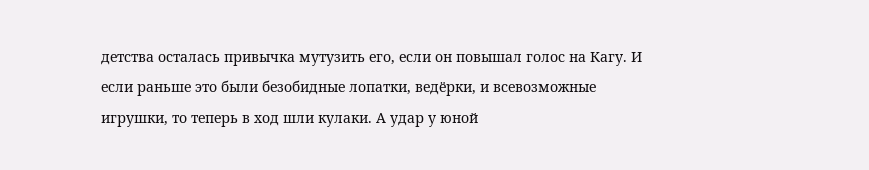детства осталась привычка мутузить его, если он повышал голос на Кагу. И если раньше это были безобидные лопатки, ведёрки, и всевозможные игрушки, то теперь в ход шли кулаки. А удар у юной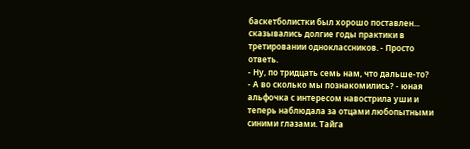баскетболистки был хорошо поставлен... сказывались долгие годы практики в третировании одноклассников. - Просто ответь.
- Ну, по тридцать семь нам, что дальше-то?
- А во сколько мы познакомились? - юная альфочка с интересом навострила уши и теперь наблюдала за отцами любопытными синими глазами. Тайга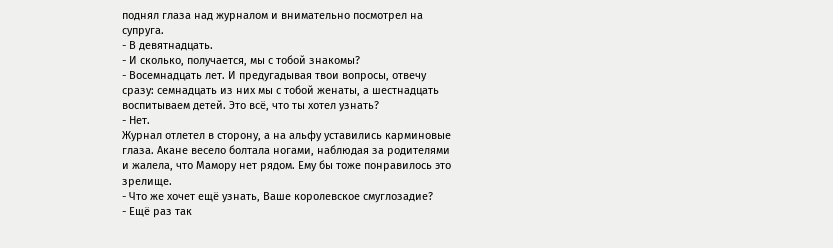поднял глаза над журналом и внимательно посмотрел на супруга.
- В девятнадцать.
- И сколько, получается, мы с тобой знакомы?
- Восемнадцать лет. И предугадывая твои вопросы, отвечу сразу: семнадцать из них мы с тобой женаты, а шестнадцать воспитываем детей. Это всё, что ты хотел узнать?
- Нет.
Журнал отлетел в сторону, а на альфу уставились карминовые глаза. Акане весело болтала ногами, наблюдая за родителями и жалела, что Мамору нет рядом. Ему бы тоже понравилось это зрелище.
- Что же хочет ещё узнать, Ваше королевское смуглозадие?
- Ещё раз так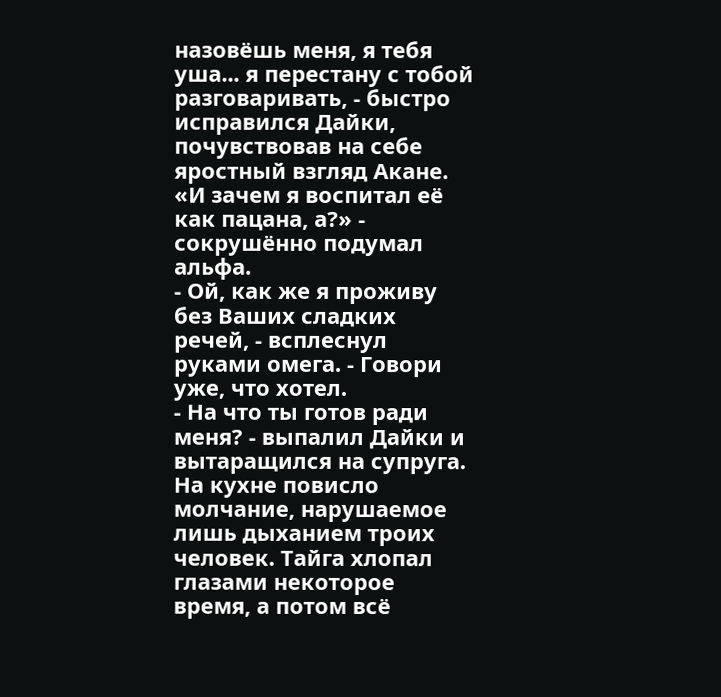назовёшь меня, я тебя уша... я перестану с тобой разговаривать, - быстро исправился Дайки, почувствовав на себе яростный взгляд Акане. «И зачем я воспитал её как пацана, а?» - сокрушённо подумал альфа.
- Ой, как же я проживу без Ваших сладких речей, - всплеснул руками омега. - Говори уже, что хотел.
- На что ты готов ради меня? - выпалил Дайки и вытаращился на супруга. На кухне повисло молчание, нарушаемое лишь дыханием троих человек. Тайга хлопал глазами некоторое время, а потом всё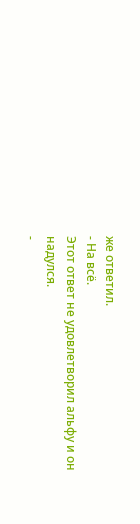же ответил.
- На всё.
Этот ответ не удовлетворил альфу и он надулся.
-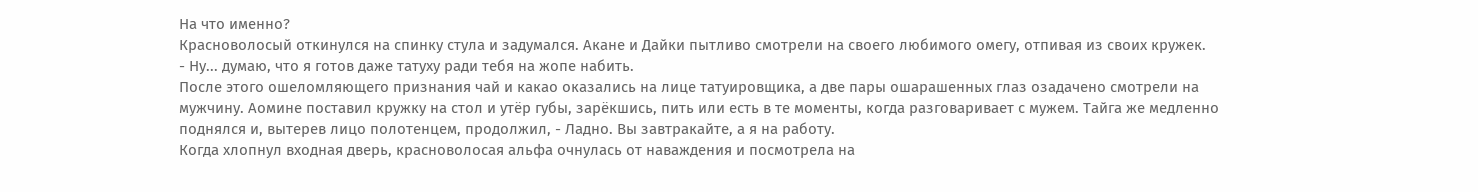На что именно?
Красноволосый откинулся на спинку стула и задумался. Акане и Дайки пытливо смотрели на своего любимого омегу, отпивая из своих кружек.
- Ну... думаю, что я готов даже татуху ради тебя на жопе набить.
После этого ошеломляющего признания чай и какао оказались на лице татуировщика, а две пары ошарашенных глаз озадачено смотрели на мужчину. Аомине поставил кружку на стол и утёр губы, зарёкшись, пить или есть в те моменты, когда разговаривает с мужем. Тайга же медленно поднялся и, вытерев лицо полотенцем, продолжил, - Ладно. Вы завтракайте, а я на работу.
Когда хлопнул входная дверь, красноволосая альфа очнулась от наваждения и посмотрела на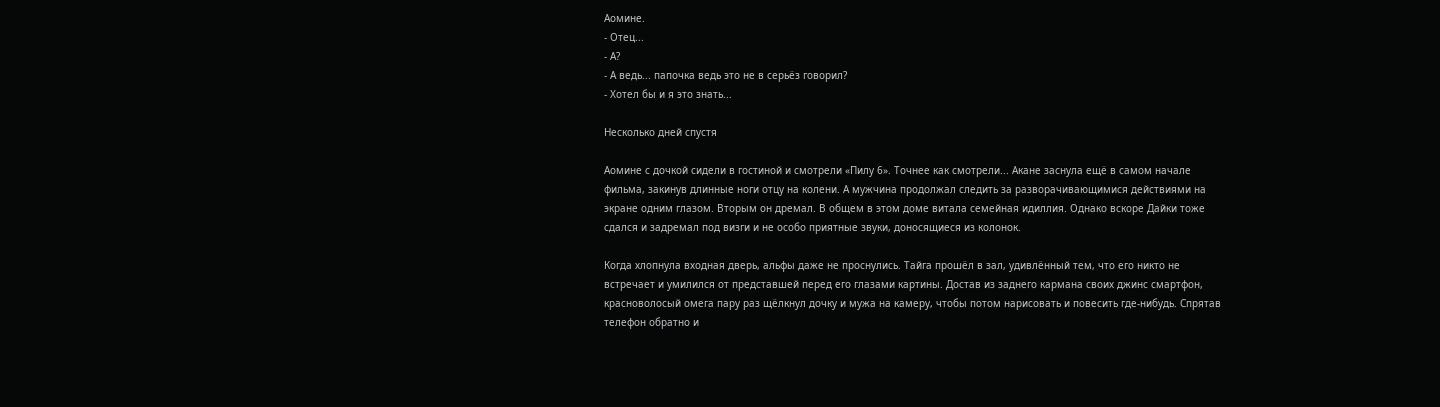Аомине.
- Отец...
- А?
- А ведь... папочка ведь это не в серьёз говорил?
- Хотел бы и я это знать...

Несколько дней спустя

Аомине с дочкой сидели в гостиной и смотрели «Пилу 6». Точнее как смотрели... Акане заснула ещё в самом начале фильма, закинув длинные ноги отцу на колени. А мужчина продолжал следить за разворачивающимися действиями на экране одним глазом. Вторым он дремал. В общем в этом доме витала семейная идиллия. Однако вскоре Дайки тоже сдался и задремал под визги и не особо приятные звуки, доносящиеся из колонок.

Когда хлопнула входная дверь, альфы даже не проснулись. Тайга прошёл в зал, удивлённый тем, что его никто не встречает и умилился от представшей перед его глазами картины. Достав из заднего кармана своих джинс смартфон, красноволосый омега пару раз щёлкнул дочку и мужа на камеру, чтобы потом нарисовать и повесить где-нибудь. Спрятав телефон обратно и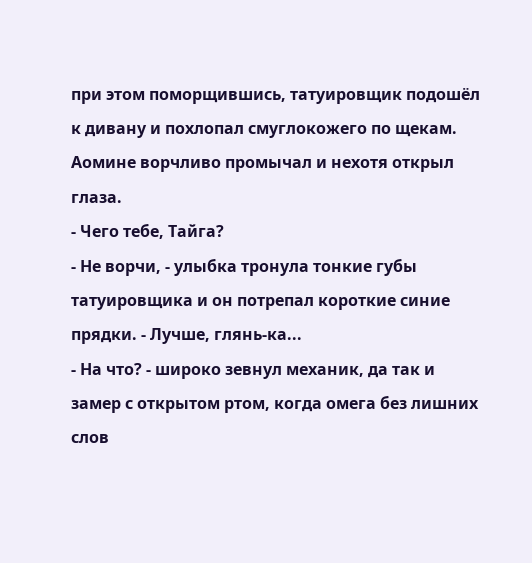при этом поморщившись, татуировщик подошёл к дивану и похлопал смуглокожего по щекам. Аомине ворчливо промычал и нехотя открыл глаза.
- Чего тебе, Тайга?
- Не ворчи, - улыбка тронула тонкие губы татуировщика и он потрепал короткие синие прядки. - Лучше, глянь-ка...
- На что? - широко зевнул механик, да так и замер с открытом ртом, когда омега без лишних слов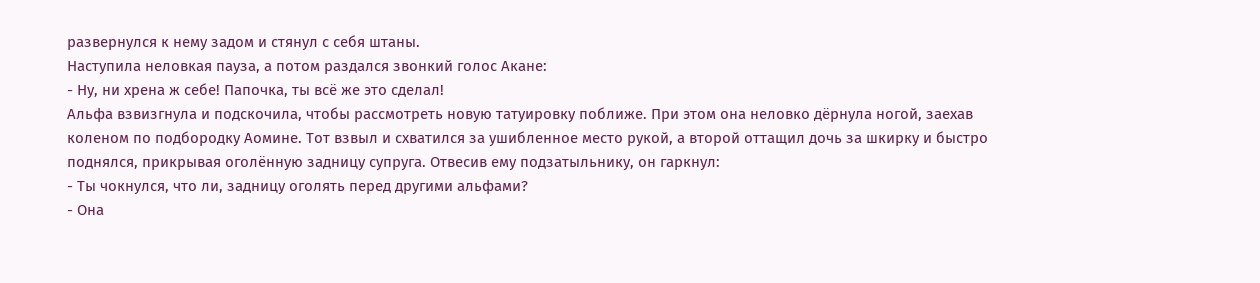развернулся к нему задом и стянул с себя штаны.
Наступила неловкая пауза, а потом раздался звонкий голос Акане:
- Ну, ни хрена ж себе! Папочка, ты всё же это сделал!
Альфа взвизгнула и подскочила, чтобы рассмотреть новую татуировку поближе. При этом она неловко дёрнула ногой, заехав коленом по подбородку Аомине. Тот взвыл и схватился за ушибленное место рукой, а второй оттащил дочь за шкирку и быстро поднялся, прикрывая оголённую задницу супруга. Отвесив ему подзатыльнику, он гаркнул:
- Ты чокнулся, что ли, задницу оголять перед другими альфами?
- Она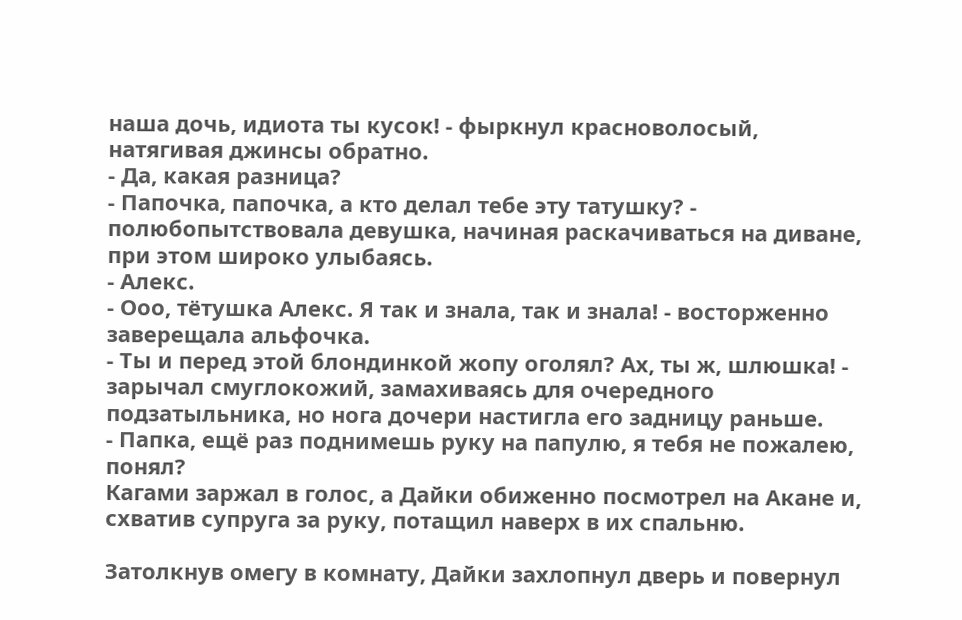наша дочь, идиота ты кусок! - фыркнул красноволосый, натягивая джинсы обратно.
- Да, какая разница?
- Папочка, папочка, а кто делал тебе эту татушку? - полюбопытствовала девушка, начиная раскачиваться на диване, при этом широко улыбаясь.
- Алекс.
- Ооо, тётушка Алекс. Я так и знала, так и знала! - восторженно заверещала альфочка.
- Ты и перед этой блондинкой жопу оголял? Ах, ты ж, шлюшка! - зарычал смуглокожий, замахиваясь для очередного подзатыльника, но нога дочери настигла его задницу раньше.
- Папка, ещё раз поднимешь руку на папулю, я тебя не пожалею, понял?
Кагами заржал в голос, а Дайки обиженно посмотрел на Акане и, схватив супруга за руку, потащил наверх в их спальню.

Затолкнув омегу в комнату, Дайки захлопнул дверь и повернул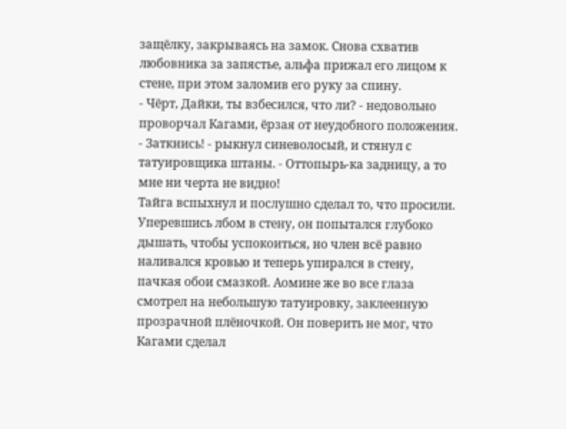защёлку, закрываясь на замок. Снова схватив любовника за запястье, альфа прижал его лицом к стене, при этом заломив его руку за спину.
- Чёрт, Дайки, ты взбесился, что ли? - недовольно проворчал Кагами, ёрзая от неудобного положения.
- Заткнись! - рыкнул синеволосый, и стянул с татуировщика штаны. - Оттопырь-ка задницу, а то мне ни черта не видно!
Тайга вспыхнул и послушно сделал то, что просили. Уперевшись лбом в стену, он попытался глубоко дышать, чтобы успокоиться, но член всё равно наливался кровью и теперь упирался в стену, пачкая обои смазкой. Аомине же во все глаза смотрел на небольшую татуировку, заклеенную прозрачной плёночкой. Он поверить не мог, что Кагами сделал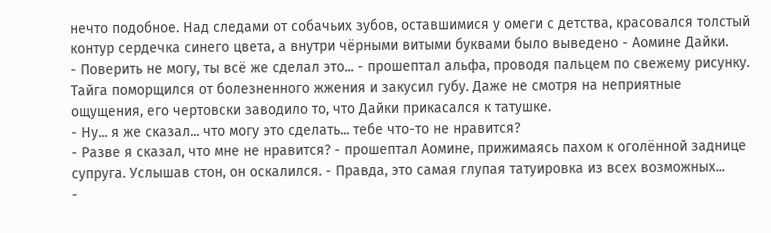нечто подобное. Над следами от собачьих зубов, оставшимися у омеги с детства, красовался толстый контур сердечка синего цвета, а внутри чёрными витыми буквами было выведено - Аомине Дайки.
- Поверить не могу, ты всё же сделал это... - прошептал альфа, проводя пальцем по свежему рисунку. Тайга поморщился от болезненного жжения и закусил губу. Даже не смотря на неприятные ощущения, его чертовски заводило то, что Дайки прикасался к татушке.
- Ну... я же сказал... что могу это сделать... тебе что-то не нравится?
- Разве я сказал, что мне не нравится? - прошептал Аомине, прижимаясь пахом к оголённой заднице супруга. Услышав стон, он оскалился. - Правда, это самая глупая татуировка из всех возможных...
-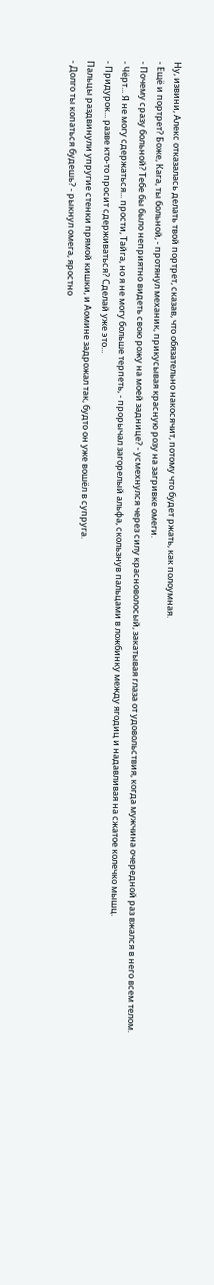Ну, извини, Алекс отказалась делать твой портрет, сказав, что обязательно накосячит, потому что будет ржать, как полоумная.
- Ещё и портрет? Боже, Кага, ты больной, - протянул механик, прикусывая красную розу на загривке омеги.
- Почему сразу больной? Тебе бы было неприятно видеть свою рожу на моей заднице? - усмехнулся через силу красноволосый, закатывая глаза от удовольствия, когда мужчина очередной раз вжался в него всем телом.
- Чёрт... Я не могу сдержаться... прости, Тайга, но я не могу больше терпеть, - прорычал загорелый альфа, скользнув пальцами в ложбинку между ягодиц и надавливая на сжатое колечко мышц.
- Придурок... разве кто-то просит сдерживаться? Сделай уже это...
Пальцы раздвинули упругие стенки прямой кишки, и Аомине задрожал так, будто он уже вошёл в супруга.
- Долго ты копаться будешь? - рыкнул омега, яростно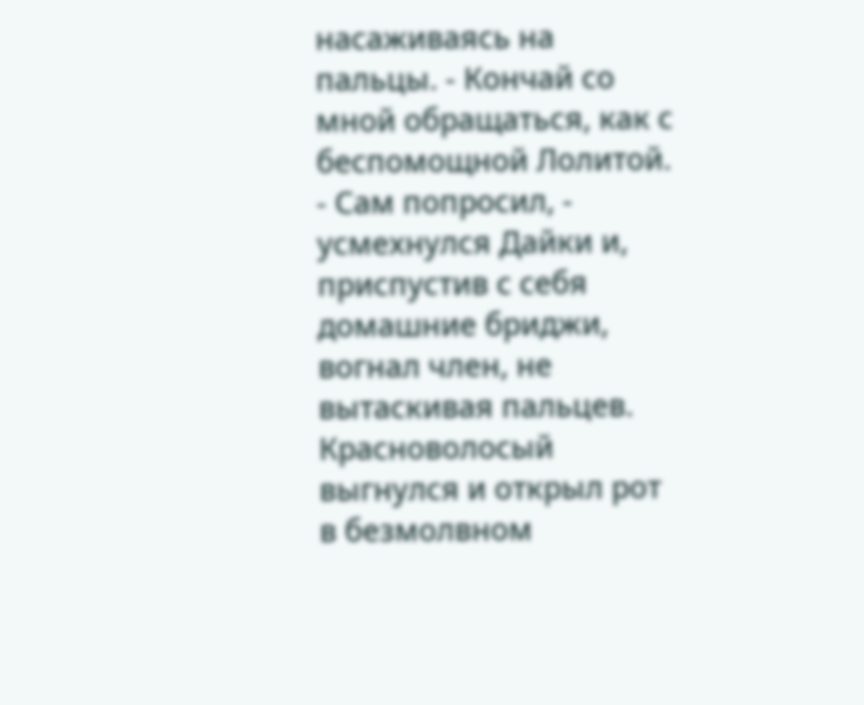насаживаясь на пальцы. - Кончай со мной обращаться, как с беспомощной Лолитой.
- Сам попросил, - усмехнулся Дайки и, приспустив с себя домашние бриджи, вогнал член, не вытаскивая пальцев. Красноволосый выгнулся и открыл рот в безмолвном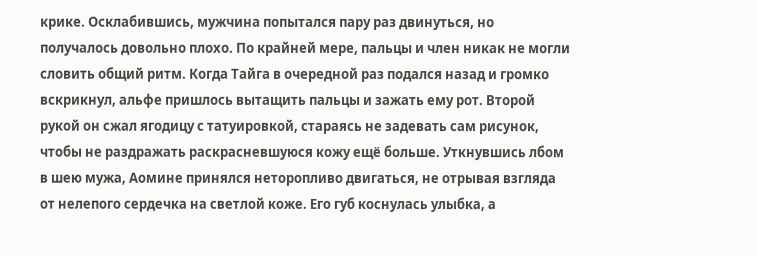крике. Осклабившись, мужчина попытался пару раз двинуться, но получалось довольно плохо. По крайней мере, пальцы и член никак не могли словить общий ритм. Когда Тайга в очередной раз подался назад и громко вскрикнул, альфе пришлось вытащить пальцы и зажать ему рот. Второй рукой он сжал ягодицу с татуировкой, стараясь не задевать сам рисунок, чтобы не раздражать раскрасневшуюся кожу ещё больше. Уткнувшись лбом в шею мужа, Аомине принялся неторопливо двигаться, не отрывая взгляда от нелепого сердечка на светлой коже. Его губ коснулась улыбка, а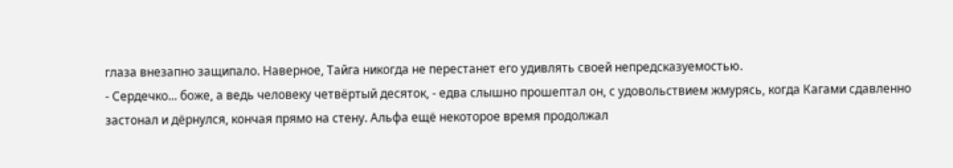глаза внезапно защипало. Наверное, Тайга никогда не перестанет его удивлять своей непредсказуемостью.
- Сердечко... боже, а ведь человеку четвёртый десяток, - едва слышно прошептал он, с удовольствием жмурясь, когда Кагами сдавленно застонал и дёрнулся, кончая прямо на стену. Альфа ещё некоторое время продолжал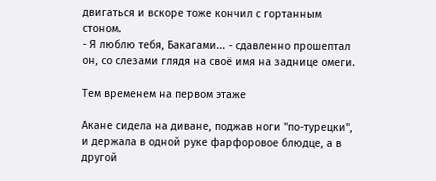двигаться и вскоре тоже кончил с гортанным стоном.
- Я люблю тебя, Бакагами... - сдавленно прошептал он, со слезами глядя на своё имя на заднице омеги.

Тем временем на первом этаже

Акане сидела на диване, поджав ноги "по-турецки", и держала в одной руке фарфоровое блюдце, а в другой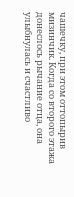чашечку, при этом оттопырив мизинчик. Когда со второго этажа донеслось рычание отца, она улыбнулась и счастливо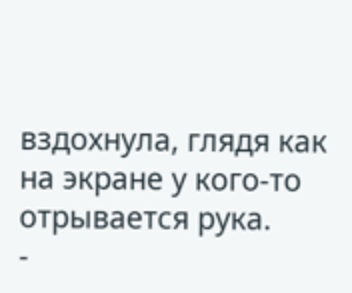вздохнула, глядя как на экране у кого-то отрывается рука.
-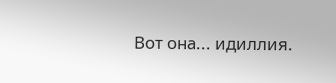Вот она... идиллия.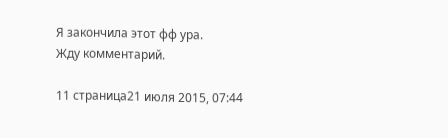Я закончила этот фф ура.
Жду комментарий.

11 страница21 июля 2015, 07:44